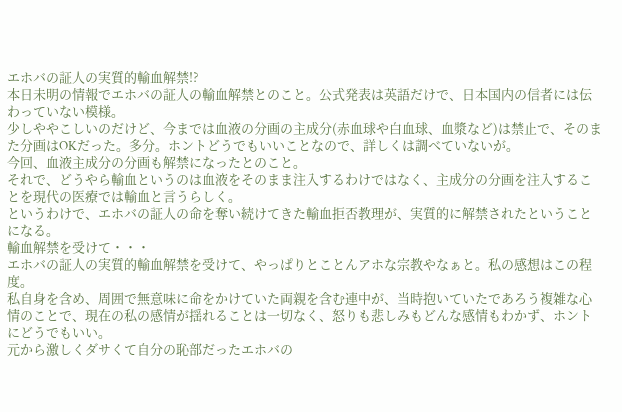エホバの証人の実質的輸血解禁!?
本日未明の情報でエホバの証人の輸血解禁とのこと。公式発表は英語だけで、日本国内の信者には伝わっていない模様。
少しややこしいのだけど、今までは血液の分画の主成分(赤血球や白血球、血漿など)は禁止で、そのまた分画はOKだった。多分。ホントどうでもいいことなので、詳しくは調べていないが。
今回、血液主成分の分画も解禁になったとのこと。
それで、どうやら輸血というのは血液をそのまま注入するわけではなく、主成分の分画を注入することを現代の医療では輸血と言うらしく。
というわけで、エホバの証人の命を奪い続けてきた輸血拒否教理が、実質的に解禁されたということになる。
輸血解禁を受けて・・・
エホバの証人の実質的輸血解禁を受けて、やっぱりとことんアホな宗教やなぁと。私の感想はこの程度。
私自身を含め、周囲で無意味に命をかけていた両親を含む連中が、当時抱いていたであろう複雑な心情のことで、現在の私の感情が揺れることは一切なく、怒りも悲しみもどんな感情もわかず、ホントにどうでもいい。
元から激しくダサくて自分の恥部だったエホバの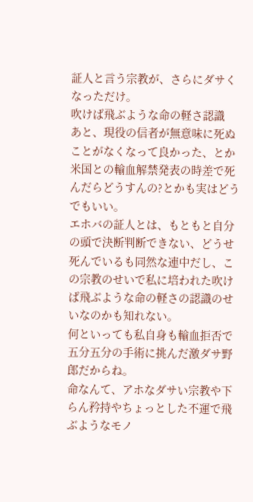証人と言う宗教が、さらにダサくなっただけ。
吹けば飛ぶような命の軽さ認識
あと、現役の信者が無意味に死ぬことがなくなって良かった、とか米国との輸血解禁発表の時差で死んだらどうすんの?とかも実はどうでもいい。
エホバの証人とは、もともと自分の頭で決断判断できない、どうせ死んでいるも同然な連中だし、この宗教のせいで私に培われた吹けば飛ぶような命の軽さの認識のせいなのかも知れない。
何といっても私自身も輸血拒否で五分五分の手術に挑んだ激ダサ野郎だからね。
命なんて、アホなダサい宗教や下らん矜持やちょっとした不運で飛ぶようなモノ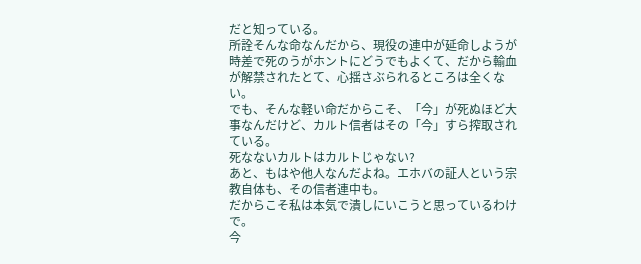だと知っている。
所詮そんな命なんだから、現役の連中が延命しようが時差で死のうがホントにどうでもよくて、だから輸血が解禁されたとて、心揺さぶられるところは全くない。
でも、そんな軽い命だからこそ、「今」が死ぬほど大事なんだけど、カルト信者はその「今」すら搾取されている。
死なないカルトはカルトじゃない?
あと、もはや他人なんだよね。エホバの証人という宗教自体も、その信者連中も。
だからこそ私は本気で潰しにいこうと思っているわけで。
今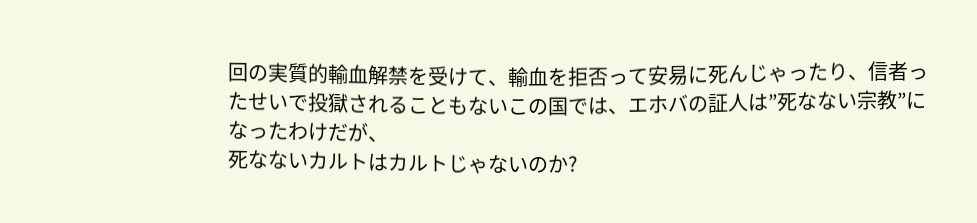回の実質的輸血解禁を受けて、輸血を拒否って安易に死んじゃったり、信者ったせいで投獄されることもないこの国では、エホバの証人は”死なない宗教”になったわけだが、
死なないカルトはカルトじゃないのか?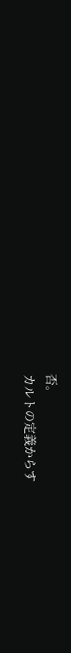否。
カルトの定義からす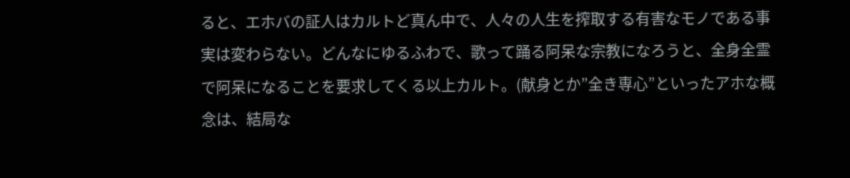ると、エホバの証人はカルトど真ん中で、人々の人生を搾取する有害なモノである事実は変わらない。どんなにゆるふわで、歌って踊る阿呆な宗教になろうと、全身全霊で阿呆になることを要求してくる以上カルト。(献身とか”全き専心”といったアホな概念は、結局な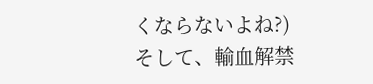くならないよね?)
そして、輸血解禁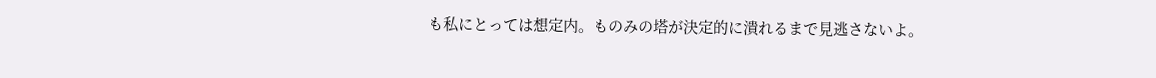も私にとっては想定内。ものみの塔が決定的に潰れるまで見逃さないよ。